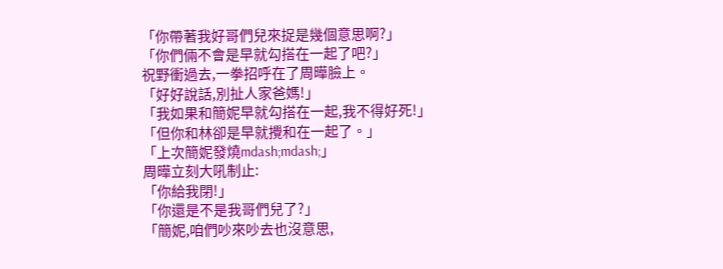「你帶著我好哥們兒來捉是幾個意思啊?」
「你們倆不會是早就勾搭在一起了吧?」
祝野衝過去,一拳招呼在了周曄臉上。
「好好說話,別扯人家爸媽!」
「我如果和簡妮早就勾搭在一起,我不得好死!」
「但你和林卻是早就攪和在一起了。」
「上次簡妮發燒mdash;mdash;」
周曄立刻大吼制止:
「你給我閉!」
「你還是不是我哥們兒了?」
「簡妮,咱們吵來吵去也沒意思,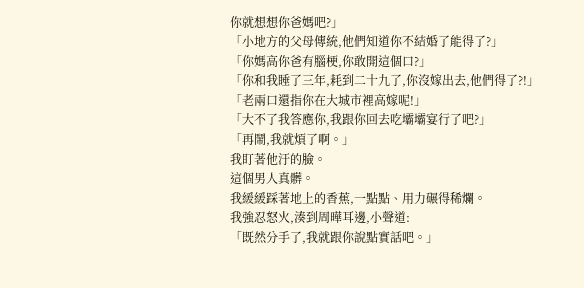你就想想你爸媽吧?」
「小地方的父母傳統,他們知道你不結婚了能得了?」
「你媽高你爸有腦梗,你敢開這個口?」
「你和我睡了三年,耗到二十九了,你沒嫁出去,他們得了?!」
「老兩口還指你在大城市裡高嫁呢!」
「大不了我答應你,我跟你回去吃壩壩宴行了吧?」
「再鬧,我就煩了啊。」
我盯著他汙的臉。
這個男人真髒。
我緩緩踩著地上的香蕉,一點點、用力碾得稀爛。
我強忍怒火,湊到周曄耳邊,小聲道:
「既然分手了,我就跟你說點實話吧。」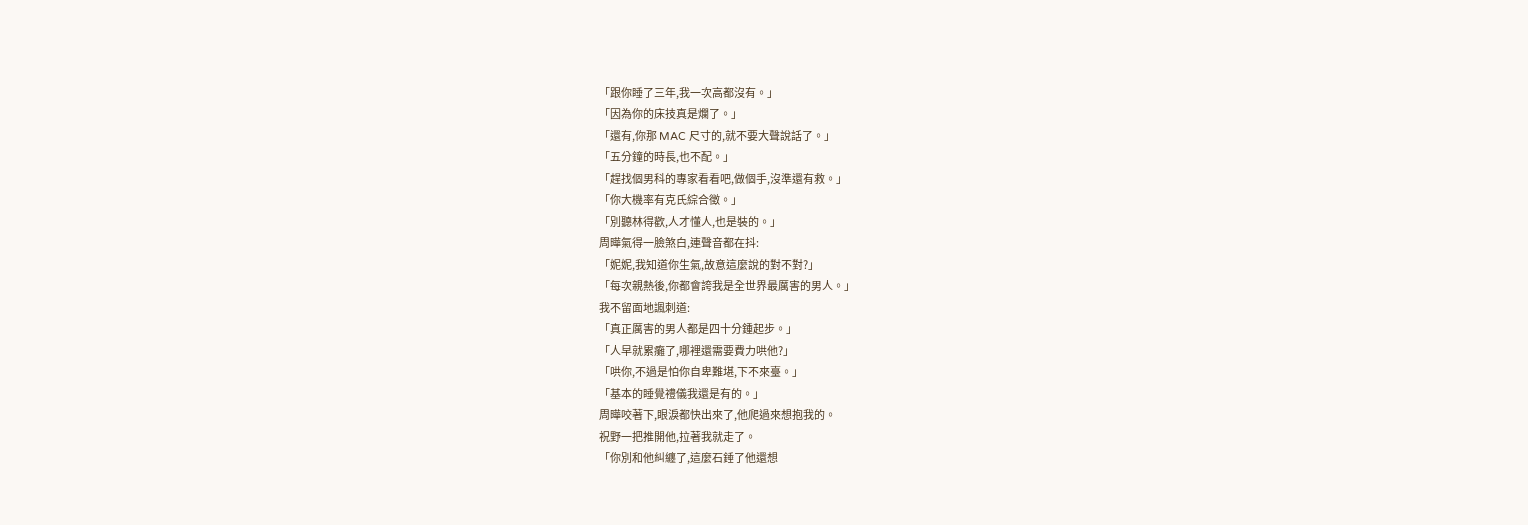「跟你睡了三年,我一次高都沒有。」
「因為你的床技真是爛了。」
「還有,你那 MAC 尺寸的,就不要大聲說話了。」
「五分鐘的時長,也不配。」
「趕找個男科的專家看看吧,做個手,沒準還有救。」
「你大機率有克氏綜合徵。」
「別聽林得歡,人才懂人,也是裝的。」
周曄氣得一臉煞白,連聲音都在抖:
「妮妮,我知道你生氣,故意這麼說的對不對?」
「每次親熱後,你都會誇我是全世界最厲害的男人。」
我不留面地諷刺道:
「真正厲害的男人都是四十分鍾起步。」
「人早就累癱了,哪裡還需要費力哄他?」
「哄你,不過是怕你自卑難堪,下不來臺。」
「基本的睡覺禮儀我還是有的。」
周曄咬著下,眼淚都快出來了,他爬過來想抱我的。
祝野一把推開他,拉著我就走了。
「你別和他糾纏了,這麼石錘了他還想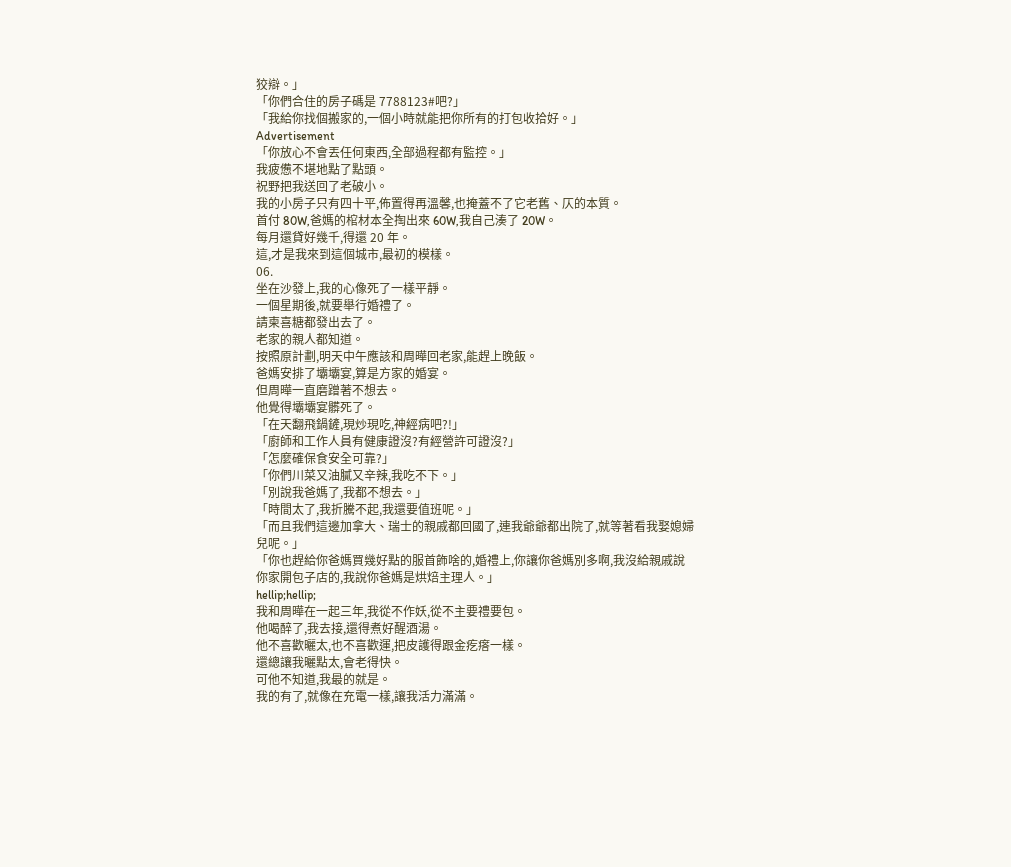狡辯。」
「你們合住的房子碼是 7788123#吧?」
「我給你找個搬家的,一個小時就能把你所有的打包收拾好。」
Advertisement
「你放心不會丟任何東西,全部過程都有監控。」
我疲憊不堪地點了點頭。
祝野把我送回了老破小。
我的小房子只有四十平,佈置得再溫馨,也掩蓋不了它老舊、仄的本質。
首付 80W,爸媽的棺材本全掏出來 60W,我自己湊了 20W。
每月還貸好幾千,得還 20 年。
這,才是我來到這個城市,最初的模樣。
06.
坐在沙發上,我的心像死了一樣平靜。
一個星期後,就要舉行婚禮了。
請柬喜糖都發出去了。
老家的親人都知道。
按照原計劃,明天中午應該和周曄回老家,能趕上晚飯。
爸媽安排了壩壩宴,算是方家的婚宴。
但周曄一直磨蹭著不想去。
他覺得壩壩宴髒死了。
「在天翻飛鍋鏟,現炒現吃,神經病吧?!」
「廚師和工作人員有健康證沒?有經營許可證沒?」
「怎麼確保食安全可靠?」
「你們川菜又油膩又辛辣,我吃不下。」
「別說我爸媽了,我都不想去。」
「時間太了,我折騰不起,我還要值班呢。」
「而且我們這邊加拿大、瑞士的親戚都回國了,連我爺爺都出院了,就等著看我娶媳婦兒呢。」
「你也趕給你爸媽買幾好點的服首飾啥的,婚禮上,你讓你爸媽別多啊,我沒給親戚說你家開包子店的,我說你爸媽是烘焙主理人。」
hellip;hellip;
我和周曄在一起三年,我從不作妖,從不主要禮要包。
他喝醉了,我去接,還得煮好醒酒湯。
他不喜歡曬太,也不喜歡運,把皮護得跟金疙瘩一樣。
還總讓我曬點太,會老得快。
可他不知道,我最的就是。
我的有了,就像在充電一樣,讓我活力滿滿。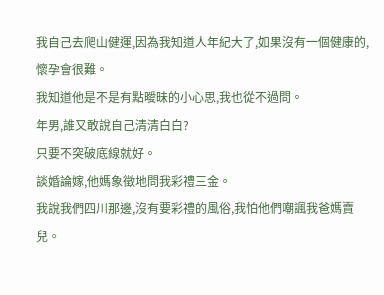我自己去爬山健運,因為我知道人年紀大了,如果沒有一個健康的,懷孕會很難。
我知道他是不是有點曖昧的小心思,我也從不過問。
年男,誰又敢說自己清清白白?
只要不突破底線就好。
談婚論嫁,他媽象徵地問我彩禮三金。
我說我們四川那邊,沒有要彩禮的風俗,我怕他們嘲諷我爸媽賣兒。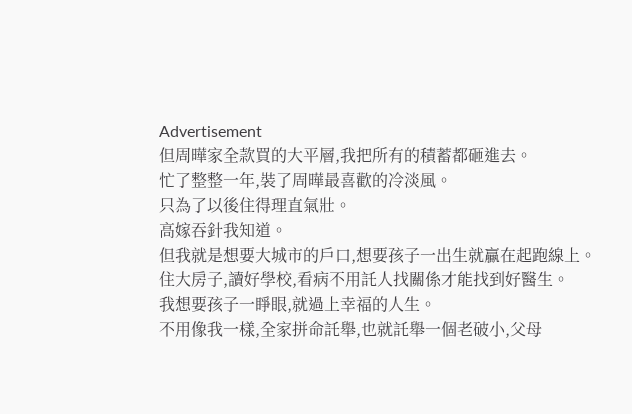Advertisement
但周曄家全款買的大平層,我把所有的積蓄都砸進去。
忙了整整一年,裝了周曄最喜歡的冷淡風。
只為了以後住得理直氣壯。
高嫁吞針我知道。
但我就是想要大城市的戶口,想要孩子一出生就贏在起跑線上。
住大房子,讀好學校,看病不用託人找關係才能找到好醫生。
我想要孩子一睜眼,就過上幸福的人生。
不用像我一樣,全家拼命託舉,也就託舉一個老破小,父母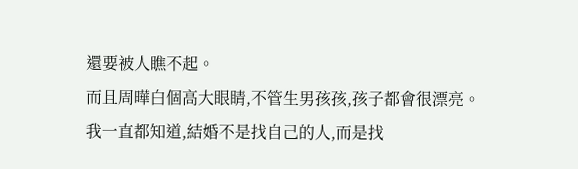還要被人瞧不起。
而且周曄白個高大眼睛,不管生男孩孩,孩子都會很漂亮。
我一直都知道,結婚不是找自己的人,而是找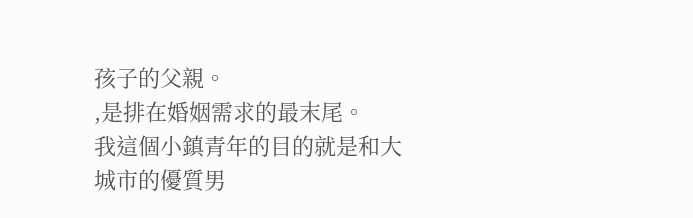孩子的父親。
,是排在婚姻需求的最末尾。
我這個小鎮青年的目的就是和大城市的優質男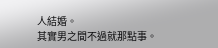人結婚。
其實男之間不過就那點事。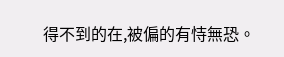得不到的在,被偏的有恃無恐。